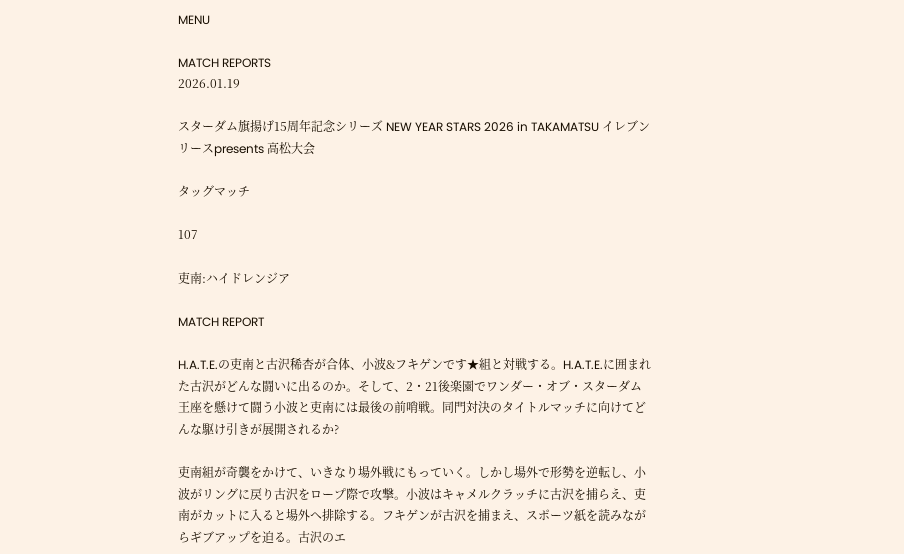MENU

MATCH REPORTS
2026.01.19

スターダム旗揚げ15周年記念シリーズ NEW YEAR STARS 2026 in TAKAMATSU イレブンリースpresents 高松大会

タッグマッチ

107

吏南:ハイドレンジア

MATCH REPORT

H.A.T.E.の吏南と古沢稀杏が合体、小波&フキゲンです★組と対戦する。H.A.T.E.に囲まれた古沢がどんな闘いに出るのか。そして、2・21後楽園でワンダー・オブ・スターダム王座を懸けて闘う小波と吏南には最後の前哨戦。同門対決のタイトルマッチに向けてどんな駆け引きが展開されるか?

吏南組が奇襲をかけて、いきなり場外戦にもっていく。しかし場外で形勢を逆転し、小波がリングに戻り古沢をロープ際で攻撃。小波はキャメルクラッチに古沢を捕らえ、吏南がカットに入ると場外へ排除する。フキゲンが古沢を捕まえ、スポーツ紙を読みながらギブアップを迫る。古沢のエ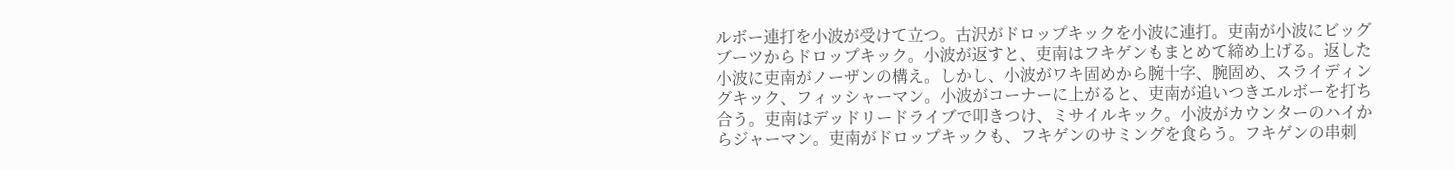ルボー連打を小波が受けて立つ。古沢がドロップキックを小波に連打。吏南が小波にビッグブーツからドロップキック。小波が返すと、吏南はフキゲンもまとめて締め上げる。返した小波に吏南がノーザンの構え。しかし、小波がワキ固めから腕十字、腕固め、スライディングキック、フィッシャーマン。小波がコーナーに上がると、吏南が追いつきエルボーを打ち合う。吏南はデッドリードライブで叩きつけ、ミサイルキック。小波がカウンターのハイからジャーマン。吏南がドロップキックも、フキゲンのサミングを食らう。フキゲンの串刺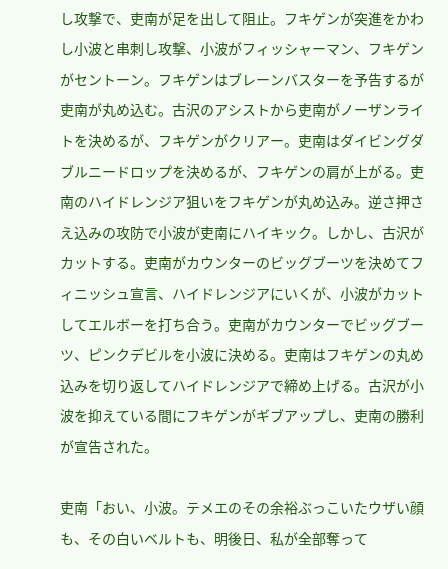し攻撃で、吏南が足を出して阻止。フキゲンが突進をかわし小波と串刺し攻撃、小波がフィッシャーマン、フキゲンがセントーン。フキゲンはブレーンバスターを予告するが吏南が丸め込む。古沢のアシストから吏南がノーザンライトを決めるが、フキゲンがクリアー。吏南はダイビングダブルニードロップを決めるが、フキゲンの肩が上がる。吏南のハイドレンジア狙いをフキゲンが丸め込み。逆さ押さえ込みの攻防で小波が吏南にハイキック。しかし、古沢がカットする。吏南がカウンターのビッグブーツを決めてフィニッシュ宣言、ハイドレンジアにいくが、小波がカットしてエルボーを打ち合う。吏南がカウンターでビッグブーツ、ピンクデビルを小波に決める。吏南はフキゲンの丸め込みを切り返してハイドレンジアで締め上げる。古沢が小波を抑えている間にフキゲンがギブアップし、吏南の勝利が宣告された。

吏南「おい、小波。テメエのその余裕ぶっこいたウザい顔も、その白いベルトも、明後日、私が全部奪って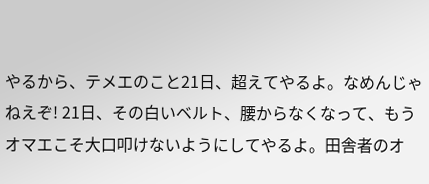やるから、テメエのこと21日、超えてやるよ。なめんじゃねえぞ! 21日、その白いベルト、腰からなくなって、もうオマエこそ大口叩けないようにしてやるよ。田舎者のオ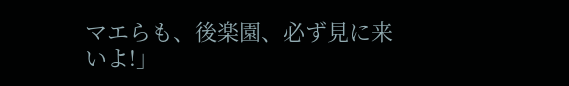マエらも、後楽園、必ず見に来いよ!」